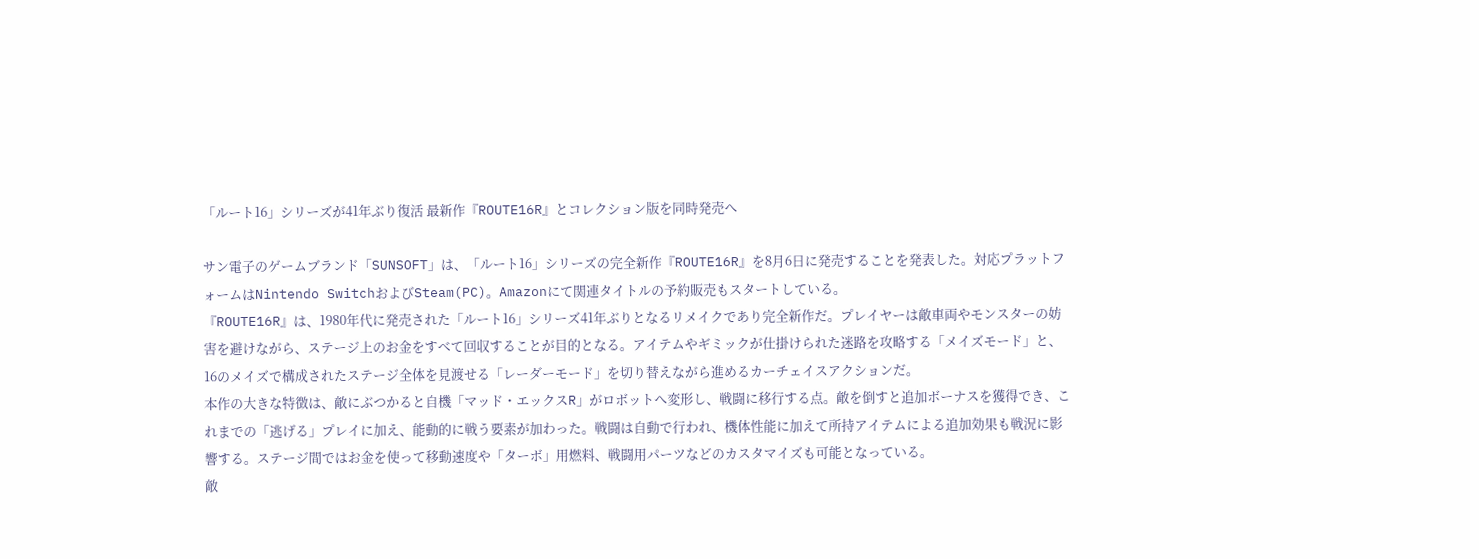「ルート16」シリーズが41年ぶり復活 最新作『ROUTE16R』とコレクション版を同時発売へ

サン電子のゲームブランド「SUNSOFT」は、「ルート16」シリーズの完全新作『ROUTE16R』を8月6日に発売することを発表した。対応プラットフォームはNintendo SwitchおよびSteam(PC)。Amazonにて関連タイトルの予約販売もスタートしている。
『ROUTE16R』は、1980年代に発売された「ルート16」シリーズ41年ぶりとなるリメイクであり完全新作だ。プレイヤーは敵車両やモンスターの妨害を避けながら、ステージ上のお金をすべて回収することが目的となる。アイテムやギミックが仕掛けられた迷路を攻略する「メイズモード」と、16のメイズで構成されたステージ全体を見渡せる「レーダーモード」を切り替えながら進めるカーチェイスアクションだ。
本作の大きな特徴は、敵にぶつかると自機「マッド・エックスR」がロボットへ変形し、戦闘に移行する点。敵を倒すと追加ボーナスを獲得でき、これまでの「逃げる」プレイに加え、能動的に戦う要素が加わった。戦闘は自動で行われ、機体性能に加えて所持アイテムによる追加効果も戦況に影響する。ステージ間ではお金を使って移動速度や「ターボ」用燃料、戦闘用パーツなどのカスタマイズも可能となっている。
敵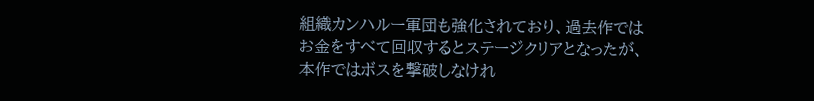組織カンハルー軍団も強化されており、過去作ではお金をすべて回収するとステージクリアとなったが、本作ではボスを撃破しなけれ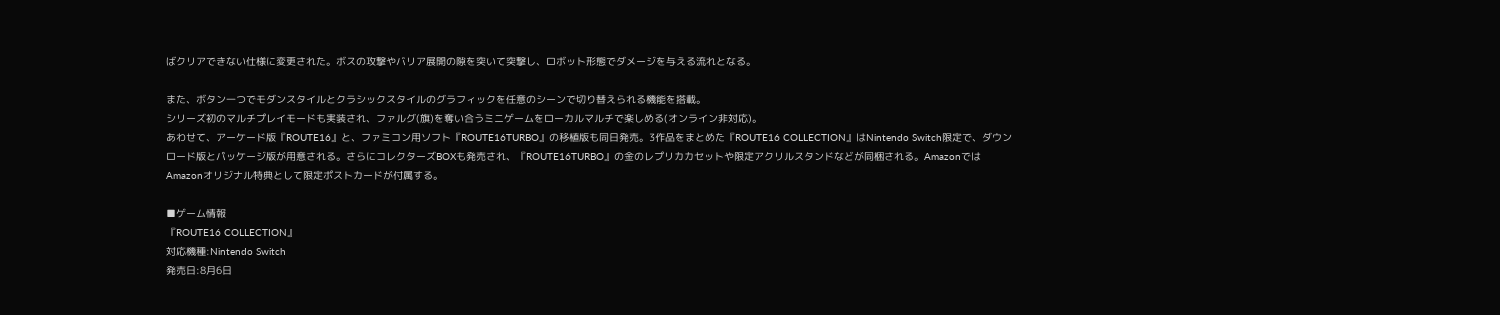ばクリアできない仕様に変更された。ボスの攻撃やバリア展開の隙を突いて突撃し、ロボット形態でダメージを与える流れとなる。

また、ボタン一つでモダンスタイルとクラシックスタイルのグラフィックを任意のシーンで切り替えられる機能を搭載。
シリーズ初のマルチプレイモードも実装され、ファルグ(旗)を奪い合うミニゲームをローカルマルチで楽しめる(オンライン非対応)。
あわせて、アーケード版『ROUTE16』と、ファミコン用ソフト『ROUTE16TURBO』の移植版も同日発売。3作品をまとめた『ROUTE16 COLLECTION』はNintendo Switch限定で、ダウンロード版とパッケージ版が用意される。さらにコレクターズBOXも発売され、『ROUTE16TURBO』の金のレプリカカセットや限定アクリルスタンドなどが同梱される。AmazonではAmazonオリジナル特典として限定ポストカードが付属する。

■ゲーム情報
『ROUTE16 COLLECTION』
対応機種:Nintendo Switch
発売日:8月6日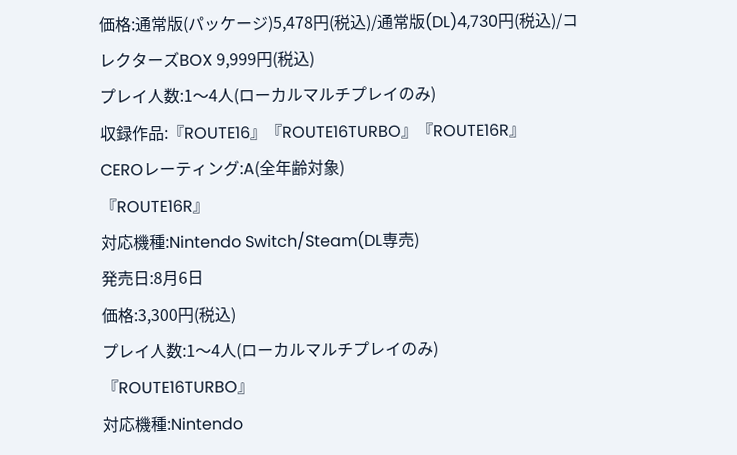価格:通常版(パッケージ)5,478円(税込)/通常版(DL)4,730円(税込)/コレクターズBOX 9,999円(税込)
プレイ人数:1〜4人(ローカルマルチプレイのみ)
収録作品:『ROUTE16』『ROUTE16TURBO』『ROUTE16R』
CEROレーティング:A(全年齢対象)
『ROUTE16R』
対応機種:Nintendo Switch/Steam(DL専売)
発売日:8月6日
価格:3,300円(税込)
プレイ人数:1〜4人(ローカルマルチプレイのみ)
『ROUTE16TURBO』
対応機種:Nintendo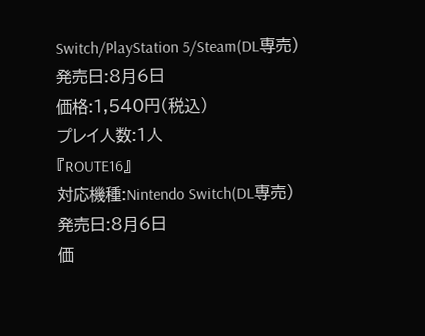Switch/PlayStation 5/Steam(DL専売)
発売日:8月6日
価格:1,540円(税込)
プレイ人数:1人
『ROUTE16』
対応機種:Nintendo Switch(DL専売)
発売日:8月6日
価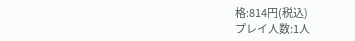格:814円(税込)
プレイ人数:1人